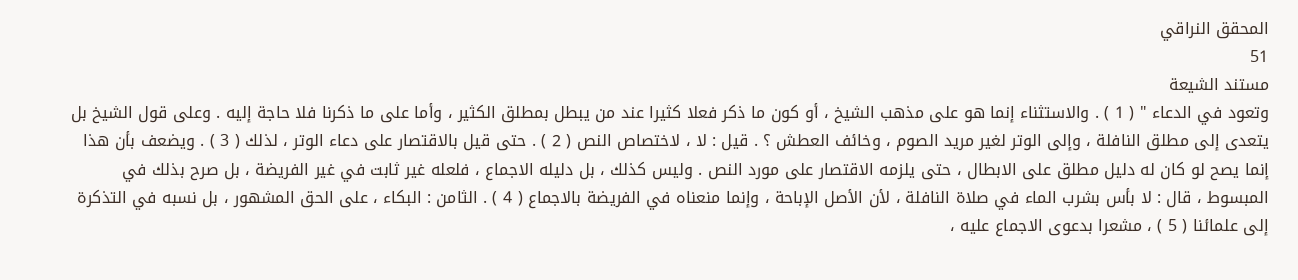المحقق النراقي
51
مستند الشيعة
وتعود في الدعاء " ( 1 ) . والاستثناء إنما هو على مذهب الشيخ ، أو كون ما ذكر فعلا كثيرا عند من يبطل بمطلق الكثير ، وأما على ما ذكرنا فلا حاجة إليه . وعلى قول الشيخ بل يتعدى إلى مطلق النافلة ، وإلى الوتر لغير مريد الصوم ، وخائف العطش ؟ . قيل : لا ، لاختصاص النص ( 2 ) . حتى قيل بالاقتصار على دعاء الوتر ، لذلك ( 3 ) . ويضعف بأن هذا إنما يصح لو كان له دليل مطلق على الابطال ، حتى يلزمه الاقتصار على مورد النص . وليس كذلك ، بل دليله الاجماع ، فلعله غير ثابت في غير الفريضة ، بل صرح بذلك في المبسوط ، قال : لا بأس بشرب الماء في صلاة النافلة ، لأن الأصل الإباحة ، وإنما منعناه في الفريضة بالاجماع ( 4 ) . الثامن : البكاء ، على الحق المشهور ، بل نسبه في التذكرة إلى علمائنا ( 5 ) ، مشعرا بدعوى الاجماع عليه ،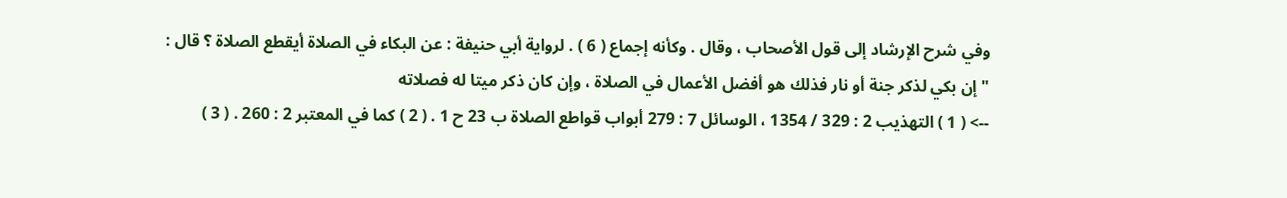وفي شرح الإرشاد إلى قول الأصحاب ، وقال . وكأنه إجماع ( 6 ) . لرواية أبي حنيفة : عن البكاء في الصلاة أيقطع الصلاة ؟ قال : " إن بكي لذكر جنة أو نار فذلك هو أفضل الأعمال في الصلاة ، وإن كان ذكر ميتا له فصلاته
--> ( 1 ) التهذيب 2 : 329 / 1354 ، الوسائل 7 : 279 أبواب قواطع الصلاة ب 23 ح 1 . ( 2 ) كما في المعتبر 2 : 260 . ( 3 )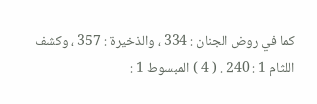كما في روض الجنان : 334 ، والذخيرة : 357 ، وكشف اللثام 1 : 240 . ( 4 ) المبسوط 1 :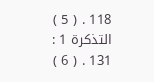118 . ( 5 ) التذكرة 1 : 131 . ( 6 )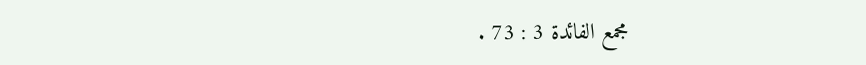مجمع الفائدة 3 : 73 .